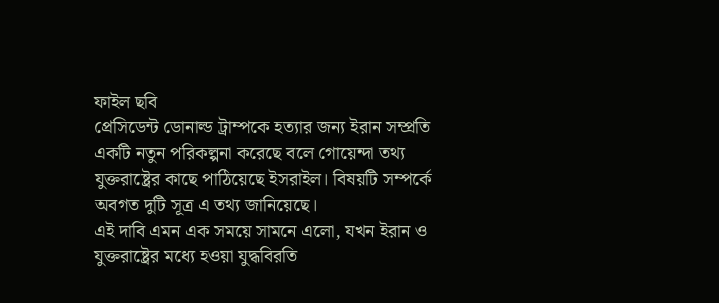ফাইল ছবি
প্রেসিডেন্ট ডোনাল্ড ট্রাম্পকে হত্যার জন্য ইরান সম্প্রতি একটি নতুন পরিকল্পনা করেছে বলে গোয়েন্দা তথ্য যুক্তরাষ্ট্রের কাছে পাঠিয়েছে ইসরাইল। বিষয়টি সম্পর্কে অবগত দুটি সূত্র এ তথ্য জানিয়েছে।
এই দাবি এমন এক সময়ে সামনে এলো, যখন ইরান ও যুক্তরাষ্ট্রের মধ্যে হওয়া যুদ্ধবিরতি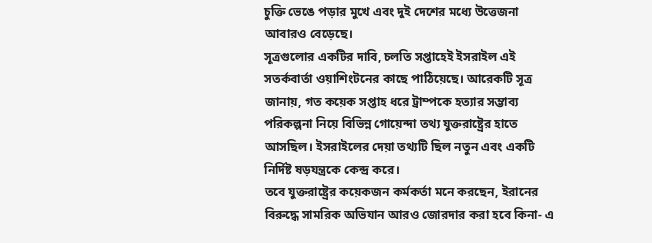চুক্তি ভেঙে পড়ার মুখে এবং দুই দেশের মধ্যে উত্তেজনা আবারও বেড়েছে।
সূত্রগুলোর একটির দাবি, চলতি সপ্তাহেই ইসরাইল এই সতর্কবার্তা ওয়াশিংটনের কাছে পাঠিয়েছে। আরেকটি সূত্র জানায়, গত কয়েক সপ্তাহ ধরে ট্রাম্পকে হত্যার সম্ভাব্য পরিকল্পনা নিয়ে বিভিন্ন গোয়েন্দা তথ্য যুক্তরাষ্ট্রের হাতে আসছিল। ইসরাইলের দেয়া তথ্যটি ছিল নতুন এবং একটি নির্দিষ্ট ষড়যন্ত্রকে কেন্দ্র করে।
তবে যুক্তরাষ্ট্রের কয়েকজন কর্মকর্তা মনে করছেন, ইরানের বিরুদ্ধে সামরিক অভিযান আরও জোরদার করা হবে কিনা- এ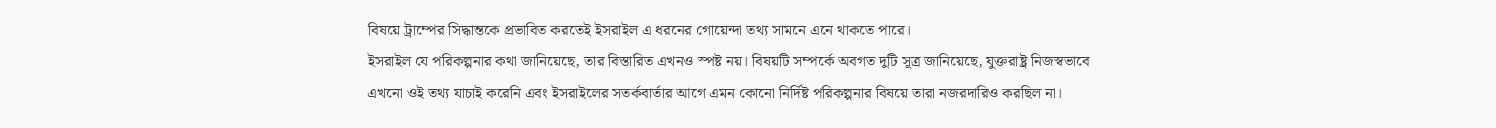বিষয়ে ট্রাম্পের সিদ্ধান্তকে প্রভাবিত করতেই ইসরাইল এ ধরনের গোয়েন্দা তথ্য সামনে এনে থাকতে পারে।
ইসরাইল যে পরিকল্পনার কথা জানিয়েছে, তার বিস্তারিত এখনও স্পষ্ট নয়। বিষয়টি সম্পর্কে অবগত দুটি সূত্র জানিয়েছে, যুক্তরাষ্ট্র নিজস্বভাবে এখনো ওই তথ্য যাচাই করেনি এবং ইসরাইলের সতর্কবার্তার আগে এমন কোনো নির্দিষ্ট পরিকল্পনার বিষয়ে তারা নজরদারিও করছিল না।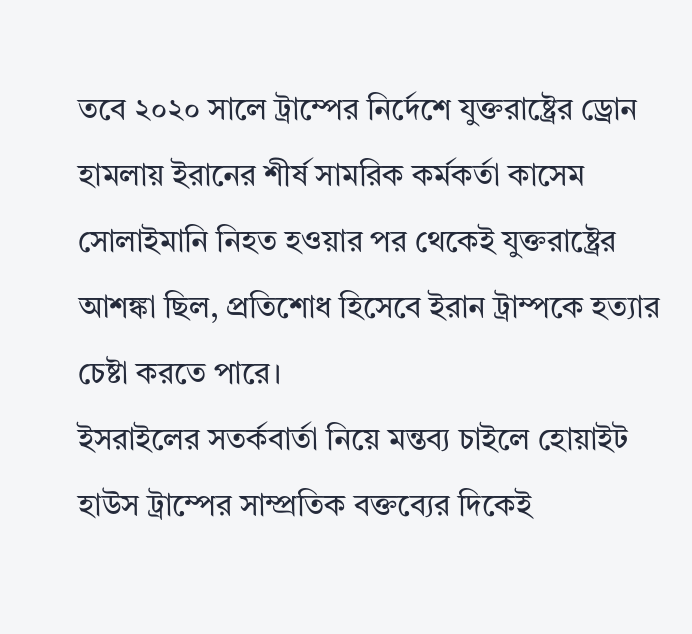তবে ২০২০ সালে ট্রাম্পের নির্দেশে যুক্তরাষ্ট্রের ড্রোন হামলায় ইরানের শীর্ষ সামরিক কর্মকর্তা কাসেম সোলাইমানি নিহত হওয়ার পর থেকেই যুক্তরাষ্ট্রের আশঙ্কা ছিল, প্রতিশোধ হিসেবে ইরান ট্রাম্পকে হত্যার চেষ্টা করতে পারে।
ইসরাইলের সতর্কবার্তা নিয়ে মন্তব্য চাইলে হোয়াইট হাউস ট্রাম্পের সাম্প্রতিক বক্তব্যের দিকেই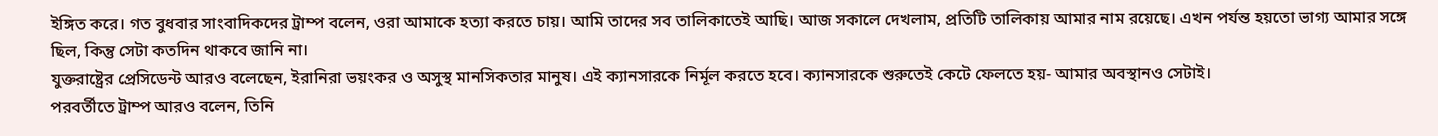ইঙ্গিত করে। গত বুধবার সাংবাদিকদের ট্রাম্প বলেন, ওরা আমাকে হত্যা করতে চায়। আমি তাদের সব তালিকাতেই আছি। আজ সকালে দেখলাম, প্রতিটি তালিকায় আমার নাম রয়েছে। এখন পর্যন্ত হয়তো ভাগ্য আমার সঙ্গে ছিল, কিন্তু সেটা কতদিন থাকবে জানি না।
যুক্তরাষ্ট্রের প্রেসিডেন্ট আরও বলেছেন, ইরানিরা ভয়ংকর ও অসুস্থ মানসিকতার মানুষ। এই ক্যানসারকে নির্মূল করতে হবে। ক্যানসারকে শুরুতেই কেটে ফেলতে হয়- আমার অবস্থানও সেটাই।
পরবর্তীতে ট্রাম্প আরও বলেন, তিনি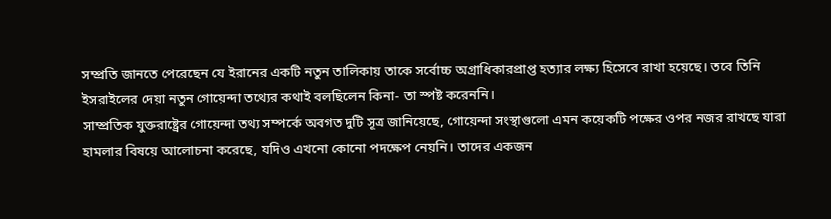সম্প্রতি জানতে পেরেছেন যে ইরানের একটি নতুন তালিকায় তাকে সর্বোচ্চ অগ্রাধিকারপ্রাপ্ত হত্যার লক্ষ্য হিসেবে রাখা হয়েছে। তবে তিনি ইসরাইলের দেয়া নতুন গোয়েন্দা তথ্যের কথাই বলছিলেন কিনা- তা স্পষ্ট করেননি।
সাম্প্রতিক যুক্তরাষ্ট্রের গোয়েন্দা তথ্য সম্পর্কে অবগত দুটি সূত্র জানিয়েছে, গোয়েন্দা সংস্থাগুলো এমন কয়েকটি পক্ষের ওপর নজর রাখছে যারা হামলার বিষয়ে আলোচনা করেছে, যদিও এখনো কোনো পদক্ষেপ নেয়নি। তাদের একজন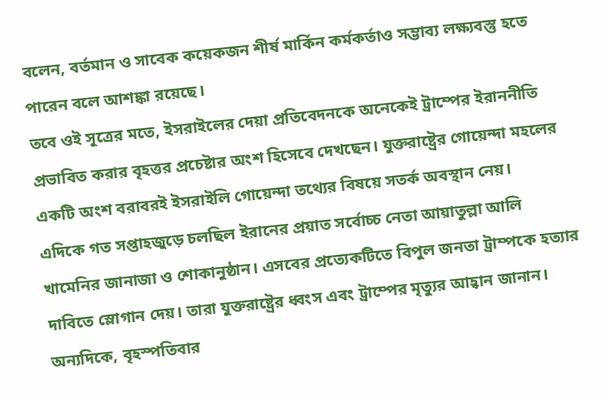বলেন, বর্তমান ও সাবেক কয়েকজন শীর্ষ মার্কিন কর্মকর্তাও সম্ভাব্য লক্ষ্যবস্তু হতে পারেন বলে আশঙ্কা রয়েছে।
তবে ওই সূত্রের মতে, ইসরাইলের দেয়া প্রতিবেদনকে অনেকেই ট্রাম্পের ইরাননীতি প্রভাবিত করার বৃহত্তর প্রচেষ্টার অংশ হিসেবে দেখছেন। যুক্তরাষ্ট্রের গোয়েন্দা মহলের একটি অংশ বরাবরই ইসরাইলি গোয়েন্দা তথ্যের বিষয়ে সতর্ক অবস্থান নেয়।
এদিকে গত সপ্তাহজুড়ে চলছিল ইরানের প্রয়াত সর্বোচ্চ নেতা আয়াতুল্লা আলি খামেনির জানাজা ও শোকানুষ্ঠান। এসবের প্রত্যেকটিতে বিপুল জনতা ট্রাম্পকে হত্যার দাবিতে স্লোগান দেয়। তারা যুক্তরাষ্ট্রের ধ্বংস এবং ট্রাম্পের মৃত্যুর আহ্বান জানান।
অন্যদিকে, বৃহস্পতিবার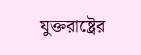যুক্তরাষ্ট্রের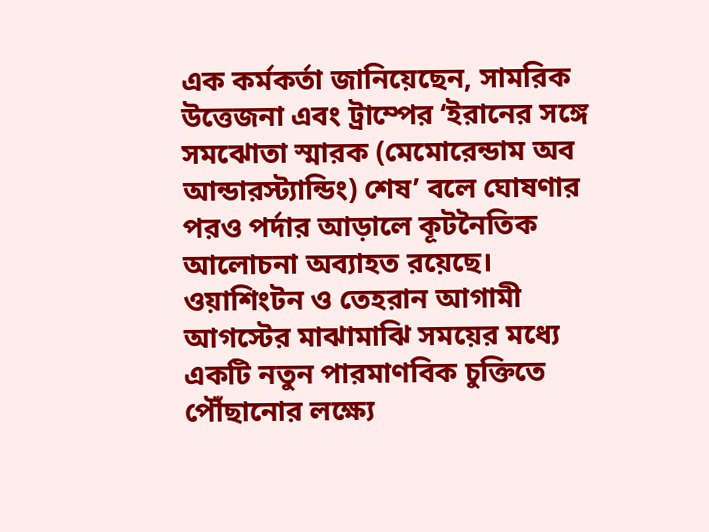এক কর্মকর্তা জানিয়েছেন, সামরিক উত্তেজনা এবং ট্রাম্পের ‘ইরানের সঙ্গে সমঝোতা স্মারক (মেমোরেন্ডাম অব আন্ডারস্ট্যান্ডিং) শেষ’ বলে ঘোষণার পরও পর্দার আড়ালে কূটনৈতিক আলোচনা অব্যাহত রয়েছে।
ওয়াশিংটন ও তেহরান আগামী আগস্টের মাঝামাঝি সময়ের মধ্যে একটি নতুন পারমাণবিক চুক্তিতে পৌঁছানোর লক্ষ্যে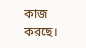কাজ করছে।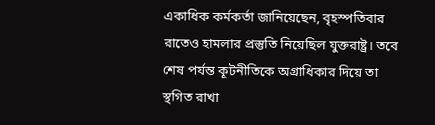একাধিক কর্মকর্তা জানিয়েছেন, বৃহস্পতিবার রাতেও হামলার প্রস্তুতি নিয়েছিল যুক্তরাষ্ট্র। তবে শেষ পর্যন্ত কূটনীতিকে অগ্রাধিকার দিয়ে তা স্থগিত রাখা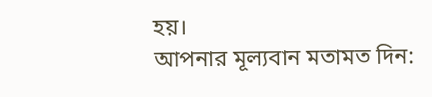হয়।
আপনার মূল্যবান মতামত দিন: